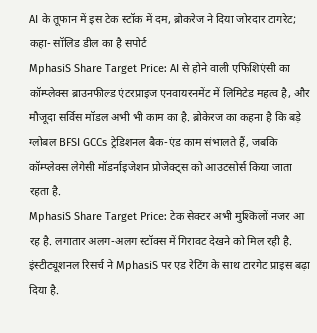AI के तूफान में इस टेक स्टॉक में दम, ब्रोकरेज ने दिया जोरदार टागरेट; कहा- सॉलिड डील का है सपोर्ट
MphasiS Share Target Price: AI से होने वाली एफिशिएंसी का कॉम्प्लेक्स ब्राउनफील्ड एंटरप्राइज एनवायरनमेंट में लिमिटेड महत्व है, और मौजूदा सर्विस मॉडल अभी भी काम का है. ब्रोकेरज का कहना है कि बड़े ग्लोबल BFSI GCCs ट्रेडिशनल बैक-एंड काम संभालते हैं, जबकि कॉम्प्लेक्स लेगेसी मॉडर्नाइजेशन प्रोजेक्ट्स को आउटसोर्स किया जाता रहता है.
MphasiS Share Target Price: टेक सेक्टर अभी मुश्किलों नजर आ रह है. लगातार अलग-अलग स्टॉक्स में गिरावट देखने को मिल रही है. इंस्टीट्यूशनल रिसर्च ने MphasiS पर एड रेटिंग के साथ टारगेट प्राइस बढ़ा दिया है.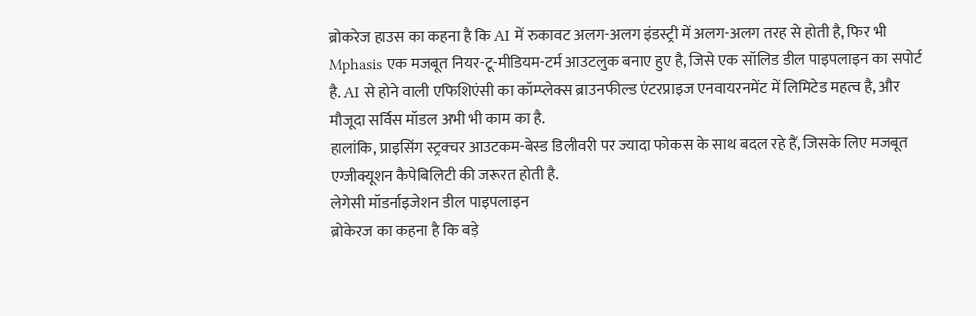ब्रोकरेज हाउस का कहना है कि AI में रुकावट अलग-अलग इंडस्ट्री में अलग-अलग तरह से होती है, फिर भी Mphasis एक मजबूत नियर-टू-मीडियम-टर्म आउटलुक बनाए हुए है, जिसे एक सॉलिड डील पाइपलाइन का सपोर्ट है. AI से होने वाली एफिशिएंसी का कॉम्प्लेक्स ब्राउनफील्ड एंटरप्राइज एनवायरनमेंट में लिमिटेड महत्व है, और मौजूदा सर्विस मॉडल अभी भी काम का है.
हालांकि, प्राइसिंग स्ट्रक्चर आउटकम-बेस्ड डिलीवरी पर ज्यादा फोकस के साथ बदल रहे हैं, जिसके लिए मजबूत एग्जीक्यूशन कैपेबिलिटी की जरूरत होती है.
लेगेसी मॉडर्नाइजेशन डील पाइपलाइन
ब्रोकेरज का कहना है कि बड़े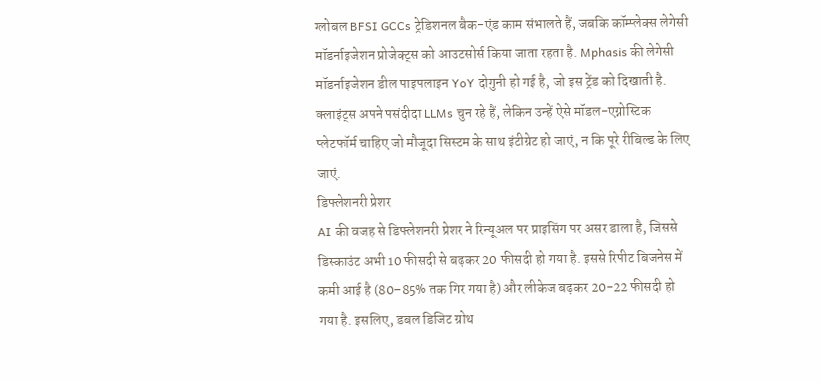ग्लोबल BFSI GCCs ट्रेडिशनल बैक-एंड काम संभालते हैं, जबकि कॉम्प्लेक्स लेगेसी मॉडर्नाइजेशन प्रोजेक्ट्स को आउटसोर्स किया जाता रहता है. Mphasis की लेगेसी मॉडर्नाइजेशन डील पाइपलाइन YoY दोगुनी हो गई है, जो इस ट्रेंड को दिखाती है. क्लाइंट्स अपने पसंदीदा LLMs चुन रहे हैं, लेकिन उन्हें ऐसे मॉडल-एग्नोस्टिक प्लेटफॉर्म चाहिए जो मौजूदा सिस्टम के साथ इंटीग्रेट हो जाएं, न कि पूरे रीबिल्ड के लिए जाएं.
डिफ्लेशनरी प्रेशर
AI की वजह से डिफ्लेशनरी प्रेशर ने रिन्यूअल पर प्राइसिंग पर असर डाला है, जिससे डिस्काउंट अभी 10 फीसदी से बढ़कर 20 फीसदी हो गया है. इससे रिपीट बिजनेस में कमी आई है (80–85% तक गिर गया है) और लीकेज बढ़कर 20-22 फीसदी हो गया है. इसलिए, डबल डिजिट ग्रोथ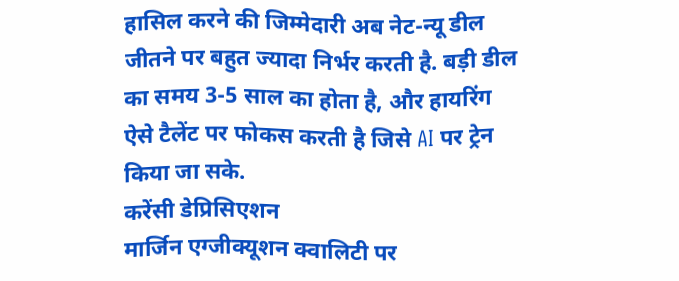हासिल करने की जिम्मेदारी अब नेट-न्यू डील जीतने पर बहुत ज्यादा निर्भर करती है. बड़ी डील का समय 3-5 साल का होता है, और हायरिंग ऐसे टैलेंट पर फोकस करती है जिसे AI पर ट्रेन किया जा सके.
करेंसी डेप्रिसिएशन
मार्जिन एग्जीक्यूशन क्वालिटी पर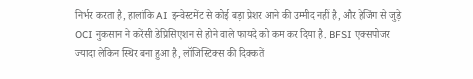निर्भर करता है, हालांकि AI इन्वेस्टमेंट से कोई बड़ा प्रेशर आने की उम्मीद नहीं है, और हेजिंग से जुड़े OCI नुकसान ने करेंसी डेप्रिसिएशन से होने वाले फायदे को कम कर दिया है. BFSI एक्सपोजर ज्यादा लेकिन स्थिर बना हुआ है, लॉजिस्टिक्स की दिक्कतें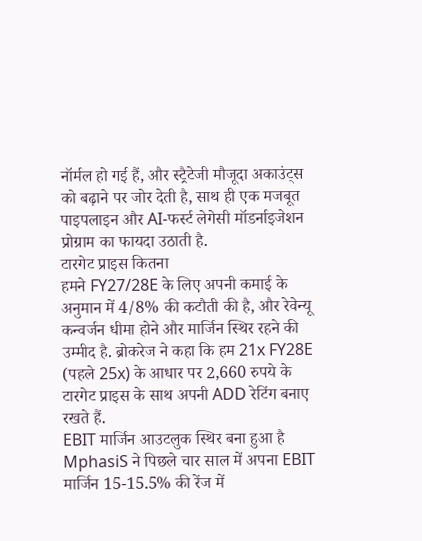नॉर्मल हो गई हैं, और स्ट्रैटेजी मौजूदा अकाउंट्स को बढ़ाने पर जोर देती है, साथ ही एक मजबूत पाइपलाइन और AI-फर्स्ट लेगेसी मॉडर्नाइजेशन प्रोग्राम का फायदा उठाती है.
टारगेट प्राइस कितना
हमने FY27/28E के लिए अपनी कमाई के अनुमान में 4/8% की कटौती की है, और रेवेन्यू कन्वर्जन धीमा होने और मार्जिन स्थिर रहने की उम्मीद है. ब्रोकरेज ने कहा कि हम 21x FY28E (पहले 25x) के आधार पर 2,660 रुपये के टारगेट प्राइस के साथ अपनी ADD रेटिंग बनाए रखते हैं.
EBIT मार्जिन आउटलुक स्थिर बना हुआ है
MphasiS ने पिछले चार साल में अपना EBIT मार्जिन 15-15.5% की रेंज में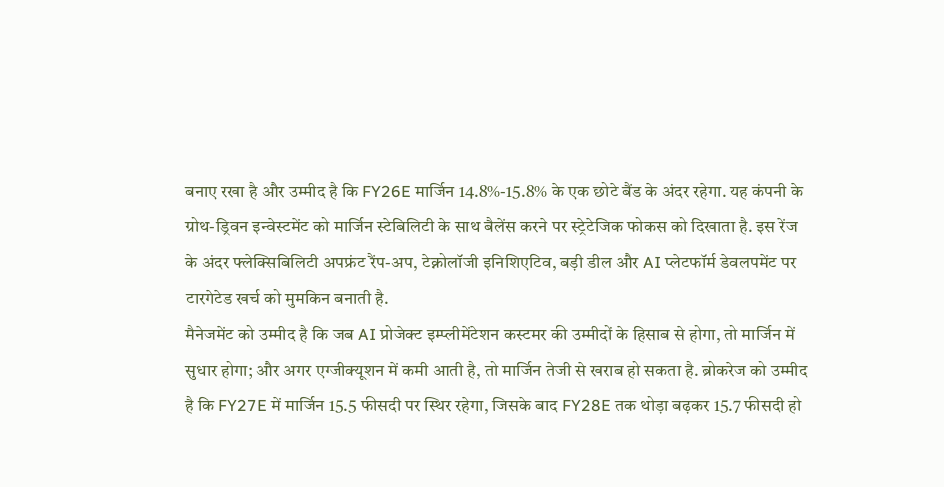बनाए रखा है और उम्मीद है कि FY26E मार्जिन 14.8%-15.8% के एक छोटे बैंड के अंदर रहेगा. यह कंपनी के ग्रोथ-ड्रिवन इन्वेस्टमेंट को मार्जिन स्टेबिलिटी के साथ बैलेंस करने पर स्ट्रेटेजिक फोकस को दिखाता है. इस रेंज के अंदर फ्लेक्सिबिलिटी अपफ्रंट रैंप-अप, टेक्नोलॉजी इनिशिएटिव, बड़ी डील और AI प्लेटफॉर्म डेवलपमेंट पर टारगेटेड खर्च को मुमकिन बनाती है.
मैनेजमेंट को उम्मीद है कि जब AI प्रोजेक्ट इम्प्लीमेंटेशन कस्टमर की उम्मीदों के हिसाब से होगा, तो मार्जिन में सुधार होगा; और अगर एग्जीक्यूशन में कमी आती है, तो मार्जिन तेजी से खराब हो सकता है. ब्रोकरेज को उम्मीद है कि FY27E में मार्जिन 15.5 फीसदी पर स्थिर रहेगा, जिसके बाद FY28E तक थोड़ा बढ़कर 15.7 फीसदी हो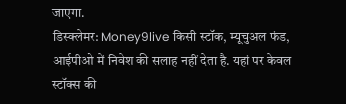जाएगा.
डिस्क्लेमर: Money9live किसी स्टॉक, म्यूचुअल फंड, आईपीओ में निवेश की सलाह नहीं देता है. यहां पर केवल स्टॉक्स की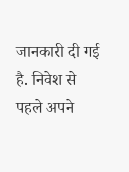जानकारी दी गई है. निवेश से पहले अपने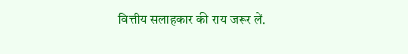वित्तीय सलाहकार की राय जरूर लें.